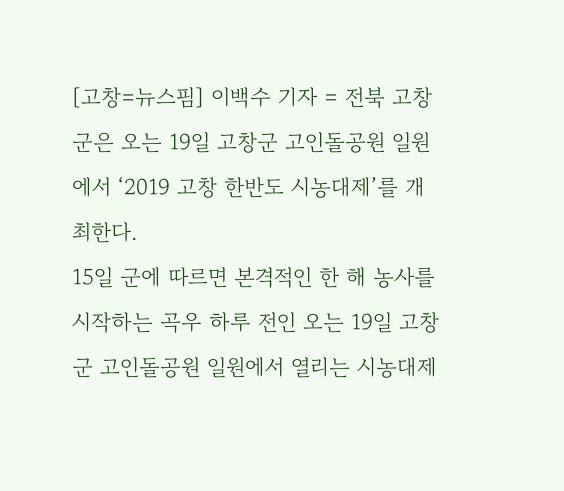[고창=뉴스핌] 이백수 기자 = 전북 고창군은 오는 19일 고창군 고인돌공원 일원에서 ‘2019 고창 한반도 시농대제’를 개최한다.
15일 군에 따르면 본격적인 한 해 농사를 시작하는 곡우 하루 전인 오는 19일 고창군 고인돌공원 일원에서 열리는 시농대제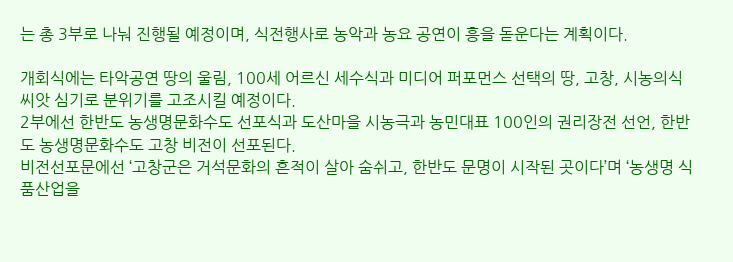는 총 3부로 나눠 진행될 예정이며, 식전행사로 농악과 농요 공연이 흥을 돋운다는 계획이다.

개회식에는 타악공연 땅의 울림, 100세 어르신 세수식과 미디어 퍼포먼스 선택의 땅, 고창, 시농의식 씨앗 심기로 분위기를 고조시킬 예정이다.
2부에선 한반도 농생명문화수도 선포식과 도산마을 시농극과 농민대표 100인의 권리장전 선언, 한반도 농생명문화수도 고창 비전이 선포된다.
비전선포문에선 ‘고창군은 거석문화의 흔적이 살아 숨쉬고, 한반도 문명이 시작된 곳이다’며 ‘농생명 식품산업을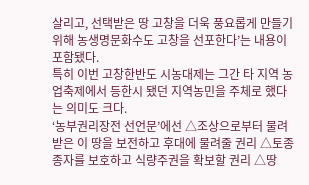살리고, 선택받은 땅 고창을 더욱 풍요롭게 만들기 위해 농생명문화수도 고창을 선포한다’는 내용이 포함됐다.
특히 이번 고창한반도 시농대제는 그간 타 지역 농업축제에서 등한시 됐던 지역농민을 주체로 했다는 의미도 크다.
‘농부권리장전 선언문’에선 △조상으로부터 물려받은 이 땅을 보전하고 후대에 물려줄 권리 △토종 종자를 보호하고 식량주권을 확보할 권리 △땅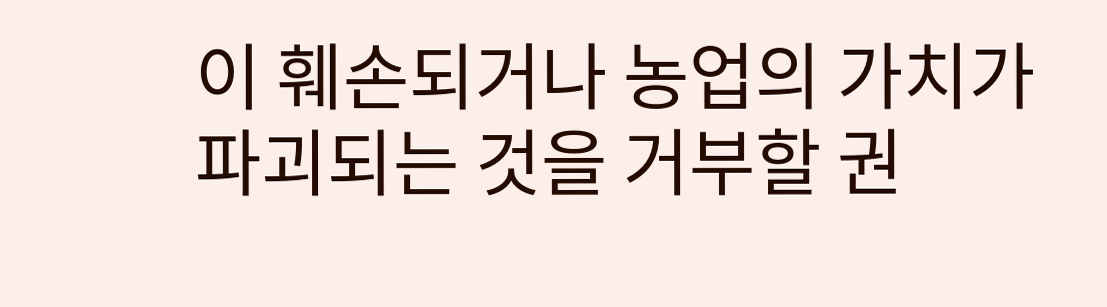이 훼손되거나 농업의 가치가 파괴되는 것을 거부할 권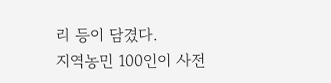리 등이 담겼다.
지역농민 100인이 사전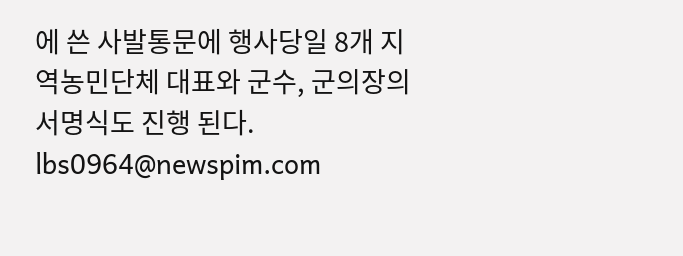에 쓴 사발통문에 행사당일 8개 지역농민단체 대표와 군수, 군의장의 서명식도 진행 된다.
lbs0964@newspim.com